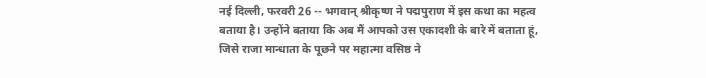नई दिल्ली, फरवरी 26 -- भगवान्‌ श्रीकृष्ण ने पद्मपुराण में इस कथा का महत्व बताया है। उन्होंने बताया कि अब मैं आपको उस एकादशी के बारे में बताता हूं, जिसे राजा मान्धाता के पूछने पर महात्मा वसिष्ठ ने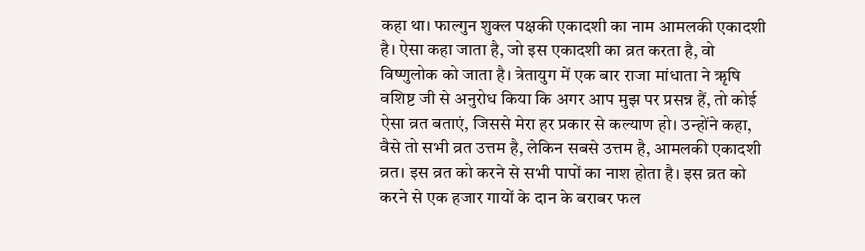कहा था। फाल्गुन शुक्ल पक्षकी एकादशी का नाम आमलकी एकादशी है। ऐसा कहा जाता है, जो इस एकादशी का व्रत करता है, वो विष्णुलोक को जाता है। त्रेतायुग में एक बार राजा मांधाता ने ऋृषि वशिष्ट जी से अनुरोध किया कि अगर आप मुझ पर प्रसन्न हैं, तो कोई ऐसा व्रत बताएं, जिससे मेरा हर प्रकार से कल्याण हो। उन्होंने कहा, वैसे तो सभी व्रत उत्तम है, लेकिन सबसे उत्तम है, आमलकी एकादशी व्रत। इस व्रत को करने से सभी पापों का नाश होता है। इस व्रत को करने से एक हजार गायों के दान के बराबर फल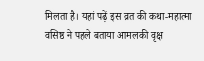मिलता है। यहां पढ़ें इस व्रत की कथा-महात्मा वसिष्ठ ने पहले बताया आमलकी वृक्ष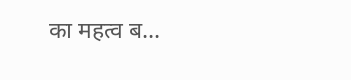का महत्व ब...